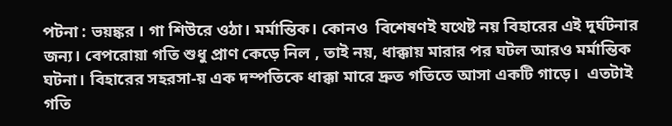পটনা : ভয়ঙ্কর । গা শিউরে ওঠা। মর্মান্তিক। কোনও  বিশেষণই যথেষ্ট নয় বিহারের এই দুর্ঘটনার জন্য। বেপরোয়া গতি শুধু প্রাণ কেড়ে নিল , তাই নয়, ধাক্কায় মারার পর ঘটল আরও মর্মান্তিক ঘটনা। বিহারের সহরসা-য় এক দম্পতিকে ধাক্কা মারে দ্রুত গতিতে আসা একটি গাড়ে।  এতটাই গতি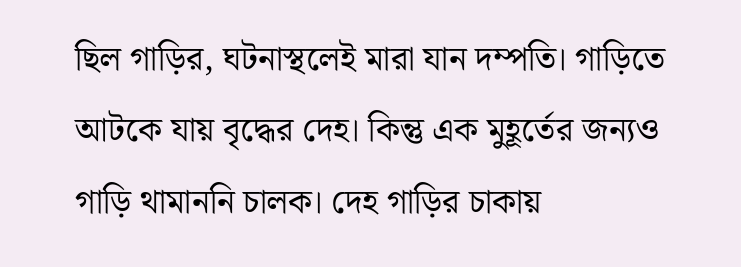ছিল গাড়ির, ঘটনাস্থলেই মারা যান দম্পতি। গাড়িতে আটকে যায় বৃদ্ধের দেহ। কিন্তু এক মুহূর্তের জন্যও গাড়ি থামাননি চালক। দেহ গাড়ির চাকায়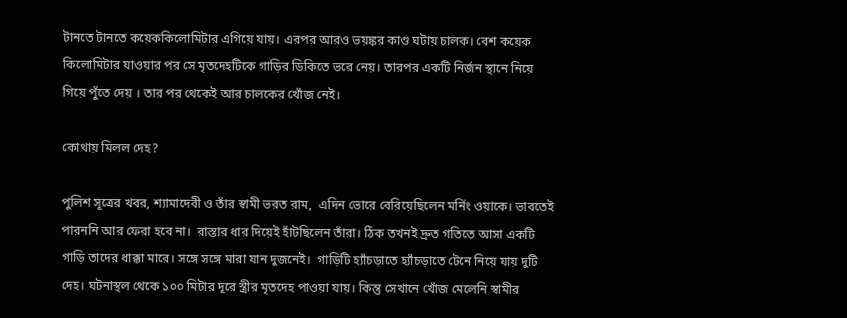টানতে টানতে কয়েককিলোমিটার এগিয়ে যায়। এরপর আরও ভয়ঙ্কর কাণ্ড ঘটায় চালক। বেশ কয়েক কিলোমিটার যাওয়ার পর সে মৃতদেহটিকে গাড়ির ডিকিতে ভরে নেয়। তারপর একটি নির্জন স্থানে নিয়ে গিয়ে পুঁতে দেয় । তার পর থেকেই আর চালকের খোঁজ নেই।

কোথায় মিলল দেহ?

পুলিশ সূত্রের খবর, শ্যামাদেবী ও তাঁর স্বামী ভরত রাম,  এদিন ভোরে বেরিয়েছিলেন মর্নিং ওয়াকে। ভাবতেই পারননি আর ফেরা হবে না।  রাস্তার ধার দিয়েই হাঁটছিলেন তাঁরা। ঠিক তখনই দ্রুত গতিতে আসা একটি গাড়ি তাদের ধাক্কা মারে। সঙ্গে সঙ্গে মারা যান দুজনেই।  গাড়িটি হ্যাঁচড়াতে হ্যাঁচড়াতে টেনে নিয়ে যায় দুটি দেহ। ঘটনাস্থল থেকে ১০০ মিটার দূরে স্ত্রীর মৃতদেহ পাওয়া যায়। কিন্তু সেখানে খোঁজ মেলেনি স্বামীর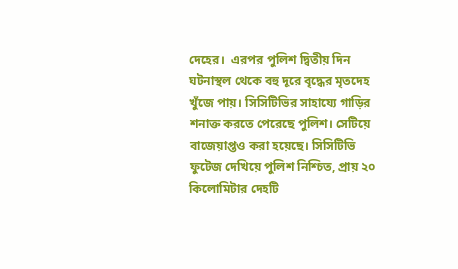দেহের।  এরপর পুলিশ দ্বিতীয় দিন ঘটনাস্থল থেকে বহু দূরে বৃদ্ধের মৃতদেহ খুঁজে পায়। সিসিটিভির সাহায্যে গাড়ির শনাক্ত করতে পেরেছে পুলিশ। সেটিয়ে বাজেয়াপ্তও করা হয়েছে। সিসিটিভি ফুটেজ দেখিয়ে পুলিশ নিশ্চিত, প্রায় ২০ কিলোমিটার দেহটি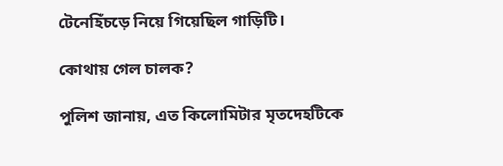টেনেহিঁচড়ে নিয়ে গিয়েছিল গাড়িটি।

কোথায় গেল চালক?

পুলিশ জানায়, এত কিলোমিটার মৃতদেহটিকে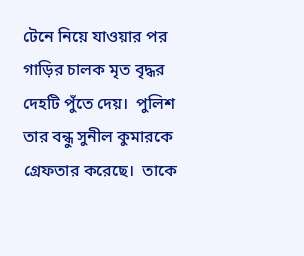টেনে নিয়ে যাওয়ার পর গাড়ির চালক মৃত বৃদ্ধর দেহটি পুঁতে দেয়।  পুলিশ তার বন্ধু সুনীল কুমারকে গ্রেফতার করেছে।  তাকে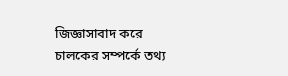জিজ্ঞাসাবাদ করে চালকের সম্পর্কে তথ্য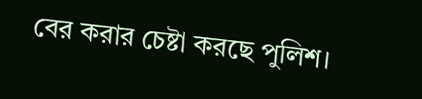বের করার চেষ্টা করছে পুলিশ।